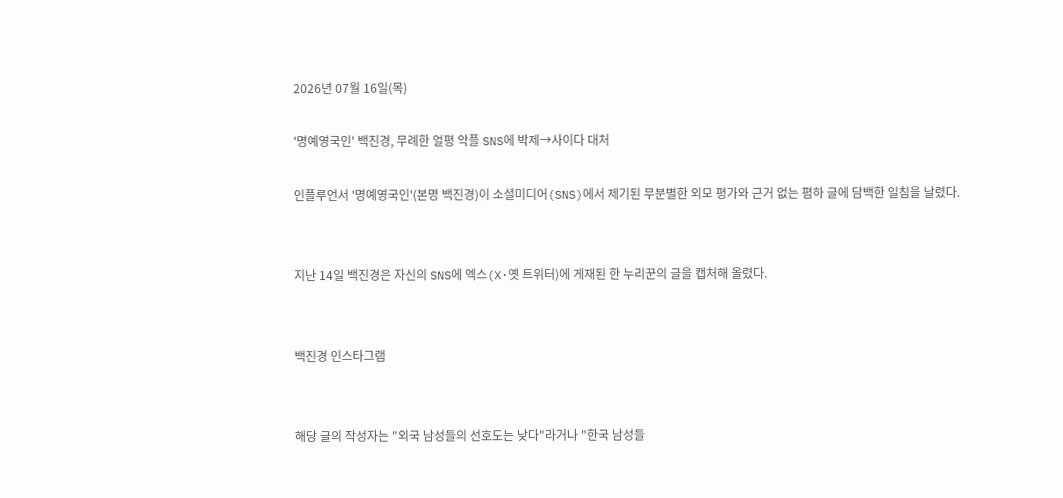2026년 07월 16일(목)

'명예영국인' 백진경, 무례한 얼평 악플 SNS에 박제→사이다 대처

인플루언서 '명예영국인'(본명 백진경)이 소셜미디어(SNS)에서 제기된 무분별한 외모 평가와 근거 없는 폄하 글에 담백한 일침을 날렸다.


지난 14일 백진경은 자신의 SNS에 엑스(X·옛 트위터)에 게재된 한 누리꾼의 글을 캡처해 올렸다.


백진경 인스타그램


해당 글의 작성자는 "외국 남성들의 선호도는 낮다"라거나 "한국 남성들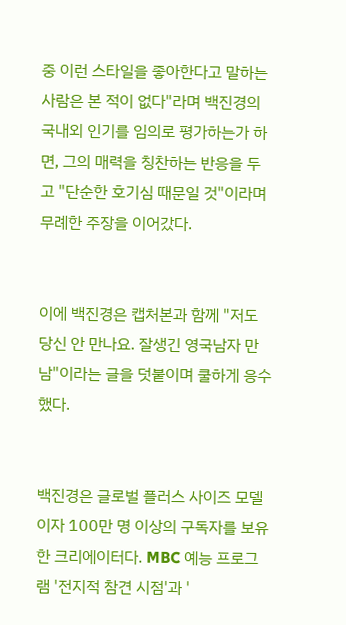중 이런 스타일을 좋아한다고 말하는 사람은 본 적이 없다"라며 백진경의 국내외 인기를 임의로 평가하는가 하면, 그의 매력을 칭찬하는 반응을 두고 "단순한 호기심 때문일 것"이라며 무례한 주장을 이어갔다.


이에 백진경은 캡처본과 함께 "저도 당신 안 만나요. 잘생긴 영국남자 만남"이라는 글을 덧붙이며 쿨하게 응수했다.


백진경은 글로벌 플러스 사이즈 모델이자 100만 명 이상의 구독자를 보유한 크리에이터다. MBC 예능 프로그램 '전지적 참견 시점'과 '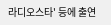라디오스타' 등에 출연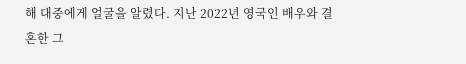해 대중에게 얼굴을 알렸다. 지난 2022년 영국인 배우와 결혼한 그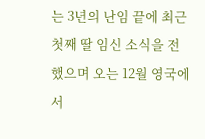는 3년의 난임 끝에 최근 첫째 딸 임신 소식을 전했으며 오는 12월 영국에서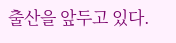출산을 앞두고 있다.